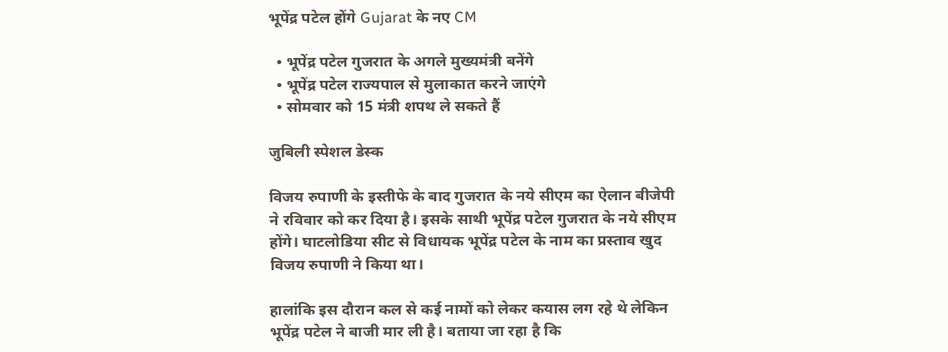भूपेंद्र पटेल होंगे Gujarat के नए CM

  • भूपेंद्र पटेल गुजरात के अगले मुख्यमंत्री बनेंगे
  • भूपेंद्र पटेल राज्यपाल से मुलाकात करने जाएंगे
  • सोमवार को 15 मंत्री शपथ ले सकते हैं

जुबिली स्पेशल डेस्क

विजय रुपाणी के इस्तीफे के बाद गुजरात के नये सीएम का ऐलान बीजेपी ने रविवार को कर दिया है। इसके साथी भूपेंद्र पटेल गुजरात के नये सीएम होंगे। घाटलोडिया सीट से विधायक भूपेंद्र पटेल के नाम का प्रस्ताव खुद विजय रुपाणी ने किया था।

हालांकि इस दौरान कल से कई नामों को लेकर कयास लग रहे थे लेकिन भूपेंद्र पटेल ने बाजी मार ली है। बताया जा रहा है कि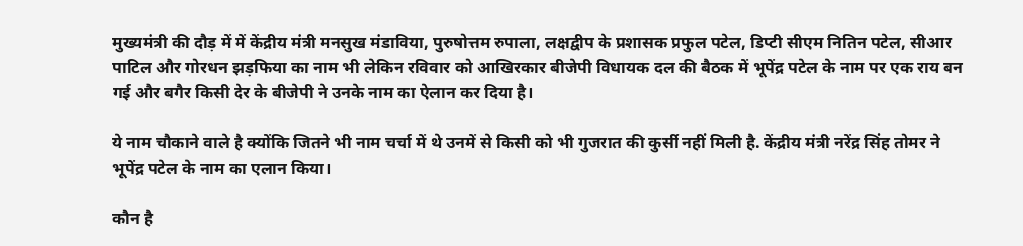मुख्यमंत्री की दौड़ में में केंद्रीय मंत्री मनसुख मंडाविया, पुरुषोत्तम रुपाला, लक्षद्वीप के प्रशासक प्रफुल पटेल, डिप्टी सीएम नितिन पटेल, सीआर पाटिल और गोरधन झड़फिया का नाम भी लेकिन रविवार को आखिरकार बीजेपी विधायक दल की बैठक में भूपेंद्र पटेल के नाम पर एक राय बन गई और बगैर किसी देर के बीजेपी ने उनके नाम का ऐलान कर दिया है।

ये नाम चौकाने वाले है क्योंकि जितने भी नाम चर्चा में थे उनमें से किसी को भी गुजरात की कुर्सी नहीं मिली है. केंद्रीय मंत्री नरेंद्र सिंह तोमर ने भूपेंद्र पटेल के नाम का एलान किया।

कौन है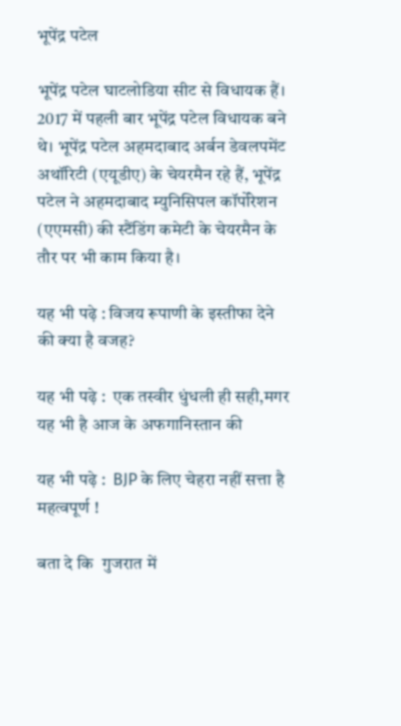भूपेंद्र पटेल

भूपेंद्र पटेल घाटलोडिया सीट से विधायक हैं। 2017 में पहली बार भूपेंद्र पटेल विधायक बने थे। भूपेंद्र पटेल अहमदाबाद अर्बन डेवलपमेंट अथॉरिटी (एयूडीए) के चेयरमैन रहे हैं, भूपेंद्र पटेल ने अहमदाबाद म्युनिसिपल कॉर्पोरेशन (एएमसी) की स्टैंडिंग कमेटी के चेयरमैन के तौर पर भी काम किया है।

यह भी पढ़े : विजय रूपाणी के इस्तीफा देने की क्या है वजह?

यह भी पढ़े :  एक तस्वीर धुंधली ही सही,मगर यह भी है आज के अफगानिस्तान की

यह भी पढ़े :  BJP के लिए चेहरा नहीं सत्ता है महत्वपूर्ण !

बता दे कि  गुजरात में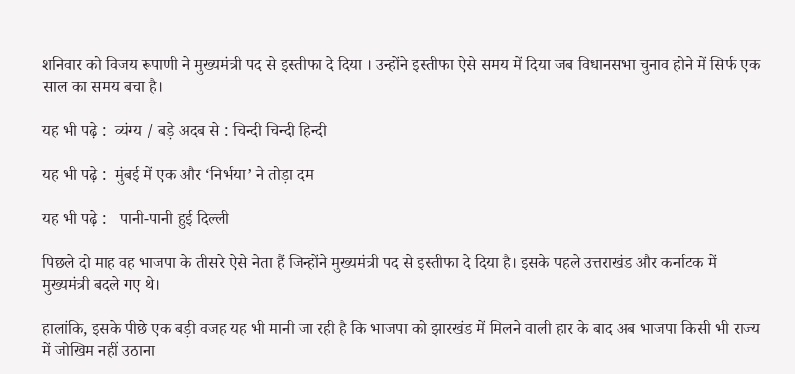शनिवार को विजय रूपाणी ने मुख्यमंत्री पद से इस्तीफा दे दिया । उन्होंने इस्तीफा ऐसे समय में दिया जब विधानसभा चुनाव होने में सिर्फ एक साल का समय बचा है।

यह भी पढ़े :  व्यंग्य / बड़े अदब से : चिन्दी चिन्दी हिन्दी

यह भी पढ़े :  मुंबई में एक और ‘निर्भया’ ने तोड़ा दम

यह भी पढ़े :   पानी-पानी हुई दिल्ली

पिछले दो माह वह भाजपा के तीसरे ऐसे नेता हैं जिन्होंने मुख्यमंत्री पद से इस्तीफा दे दिया है। इसके पहले उत्तराखंड और कर्नाटक में मुख्यमंत्री बदले गए थे।

हालांकि, इसके पीछे एक बड़ी वजह यह भी मानी जा रही है कि भाजपा को झारखंड में मिलने वाली हार के बाद अब भाजपा किसी भी राज्य में जोखिम नहीं उठाना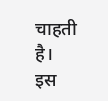चाहती है। इस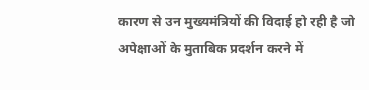कारण से उन मुख्यमंत्रियों की विदाई हो रही है जो अपेक्षाओं के मुताबिक प्रदर्शन करने में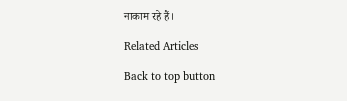नाकाम रहे हैं।

Related Articles

Back to top button